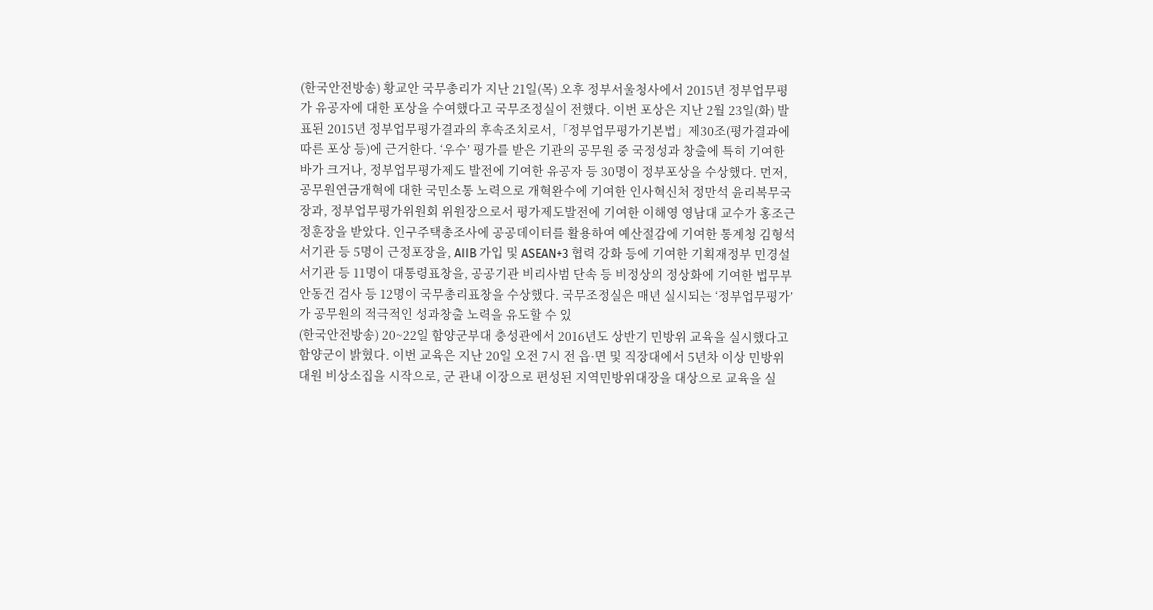(한국안전방송) 황교안 국무총리가 지난 21일(목) 오후 정부서울청사에서 2015년 정부업무평가 유공자에 대한 포상을 수여했다고 국무조정실이 전했다. 이번 포상은 지난 2월 23일(화) 발표된 2015년 정부업무평가결과의 후속조치로서,「정부업무평가기본법」제30조(평가결과에 따른 포상 등)에 근거한다. ‘우수’ 평가를 받은 기관의 공무원 중 국정성과 창출에 특히 기여한 바가 크거나, 정부업무평가제도 발전에 기여한 유공자 등 30명이 정부포상을 수상했다. 먼저, 공무원연금개혁에 대한 국민소통 노력으로 개혁완수에 기여한 인사혁신처 정만석 윤리복무국장과, 정부업무평가위원회 위원장으로서 평가제도발전에 기여한 이해영 영남대 교수가 홍조근정훈장을 받았다. 인구주택총조사에 공공데이터를 활용하여 예산절감에 기여한 통계청 김형석 서기관 등 5명이 근정포장을, AIIB 가입 및 ASEAN+3 협력 강화 등에 기여한 기획재정부 민경설 서기관 등 11명이 대통령표창을, 공공기관 비리사범 단속 등 비정상의 정상화에 기여한 법무부 안동건 검사 등 12명이 국무총리표창을 수상했다. 국무조정실은 매년 실시되는 ‘정부업무평가’가 공무원의 적극적인 성과창출 노력을 유도할 수 있
(한국안전방송) 20~22일 함양군부대 충성관에서 2016년도 상반기 민방위 교육을 실시했다고 함양군이 밝혔다. 이번 교육은 지난 20일 오전 7시 전 읍·면 및 직장대에서 5년차 이상 민방위대원 비상소집을 시작으로, 군 관내 이장으로 편성된 지역민방위대장을 대상으로 교육을 실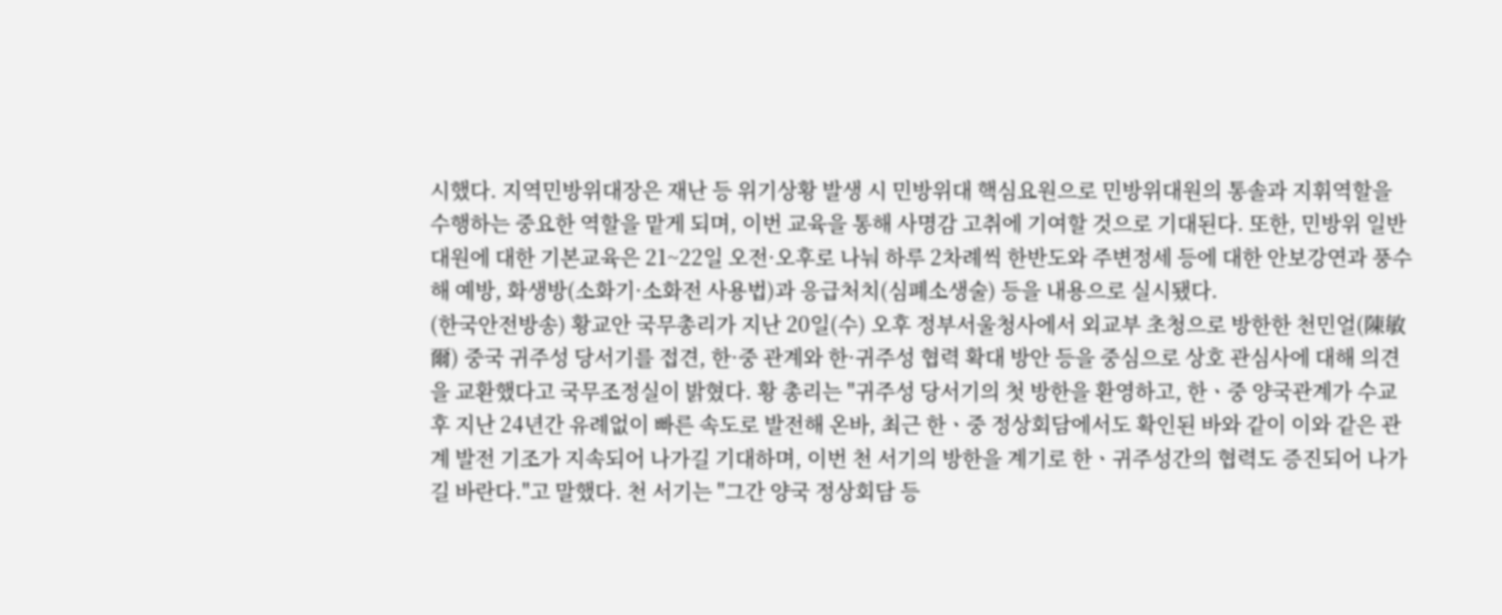시했다. 지역민방위대장은 재난 등 위기상황 발생 시 민방위대 핵심요원으로 민방위대원의 통솔과 지휘역할을 수행하는 중요한 역할을 맡게 되며, 이번 교육을 통해 사명감 고취에 기여할 것으로 기대된다. 또한, 민방위 일반대원에 대한 기본교육은 21~22일 오전·오후로 나눠 하루 2차례씩 한반도와 주변정세 등에 대한 안보강연과 풍수해 예방, 화생방(소화기·소화전 사용법)과 응급처치(심폐소생술) 등을 내용으로 실시됐다.
(한국안전방송) 황교안 국무총리가 지난 20일(수) 오후 정부서울청사에서 외교부 초청으로 방한한 천민얼(陳敏爾) 중국 귀주성 당서기를 접견, 한·중 관계와 한·귀주성 협력 확대 방안 등을 중심으로 상호 관심사에 대해 의견을 교환했다고 국무조정실이 밝혔다. 황 총리는 "귀주성 당서기의 첫 방한을 환영하고, 한ㆍ중 양국관계가 수교후 지난 24년간 유례없이 빠른 속도로 발전해 온바, 최근 한ㆍ중 정상회담에서도 확인된 바와 같이 이와 같은 관계 발전 기조가 지속되어 나가길 기대하며, 이번 천 서기의 방한을 계기로 한ㆍ귀주성간의 협력도 증진되어 나가길 바란다."고 말했다. 천 서기는 "그간 양국 정상회담 등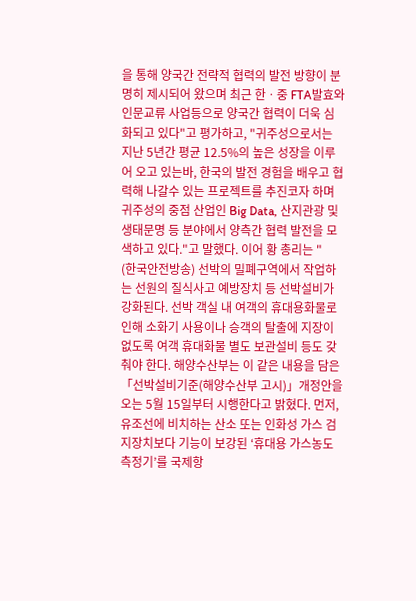을 통해 양국간 전략적 협력의 발전 방향이 분명히 제시되어 왔으며 최근 한ㆍ중 FTA발효와 인문교류 사업등으로 양국간 협력이 더욱 심화되고 있다"고 평가하고, "귀주성으로서는 지난 5년간 평균 12.5%의 높은 성장을 이루어 오고 있는바, 한국의 발전 경험을 배우고 협력해 나갈수 있는 프로젝트를 추진코자 하며 귀주성의 중점 산업인 Big Data, 산지관광 및 생태문명 등 분야에서 양측간 협력 발전을 모색하고 있다."고 말했다. 이어 황 총리는 "
(한국안전방송) 선박의 밀폐구역에서 작업하는 선원의 질식사고 예방장치 등 선박설비가 강화된다. 선박 객실 내 여객의 휴대용화물로 인해 소화기 사용이나 승객의 탈출에 지장이 없도록 여객 휴대화물 별도 보관설비 등도 갖춰야 한다. 해양수산부는 이 같은 내용을 담은「선박설비기준(해양수산부 고시)」개정안을 오는 5월 15일부터 시행한다고 밝혔다. 먼저, 유조선에 비치하는 산소 또는 인화성 가스 검지장치보다 기능이 보강된 ‘휴대용 가스농도 측정기’를 국제항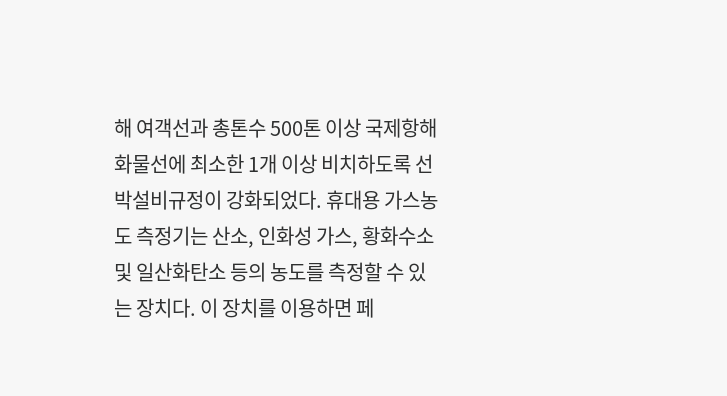해 여객선과 총톤수 500톤 이상 국제항해 화물선에 최소한 1개 이상 비치하도록 선박설비규정이 강화되었다. 휴대용 가스농도 측정기는 산소, 인화성 가스, 황화수소 및 일산화탄소 등의 농도를 측정할 수 있는 장치다. 이 장치를 이용하면 페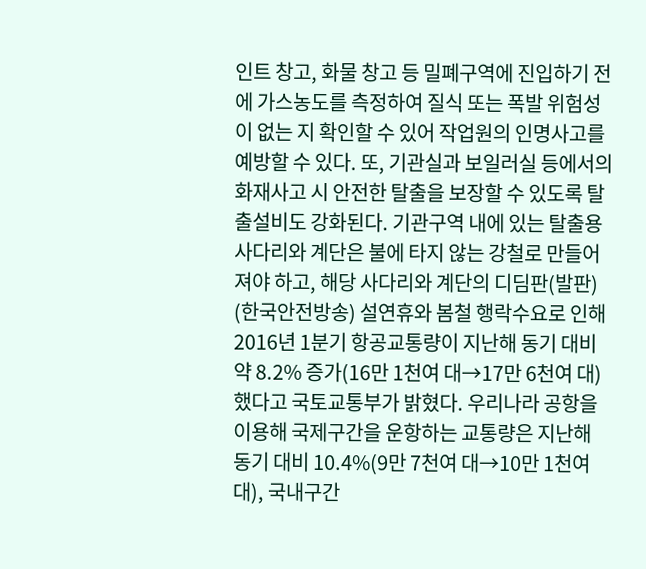인트 창고, 화물 창고 등 밀폐구역에 진입하기 전에 가스농도를 측정하여 질식 또는 폭발 위험성이 없는 지 확인할 수 있어 작업원의 인명사고를 예방할 수 있다. 또, 기관실과 보일러실 등에서의 화재사고 시 안전한 탈출을 보장할 수 있도록 탈출설비도 강화된다. 기관구역 내에 있는 탈출용 사다리와 계단은 불에 타지 않는 강철로 만들어져야 하고, 해당 사다리와 계단의 디딤판(발판)
(한국안전방송) 설연휴와 봄철 행락수요로 인해 2016년 1분기 항공교통량이 지난해 동기 대비 약 8.2% 증가(16만 1천여 대→17만 6천여 대)했다고 국토교통부가 밝혔다. 우리나라 공항을 이용해 국제구간을 운항하는 교통량은 지난해 동기 대비 10.4%(9만 7천여 대→10만 1천여 대), 국내구간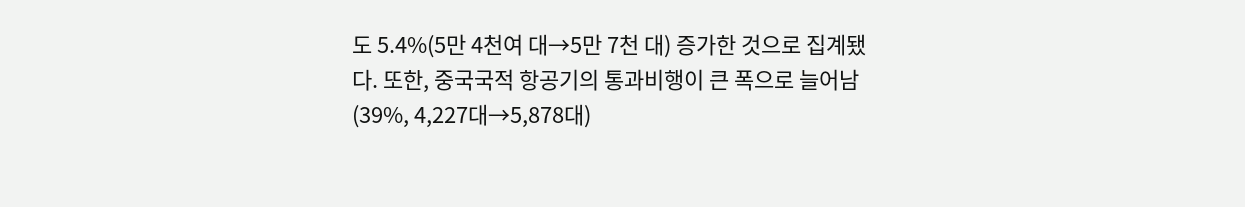도 5.4%(5만 4천여 대→5만 7천 대) 증가한 것으로 집계됐다. 또한, 중국국적 항공기의 통과비행이 큰 폭으로 늘어남(39%, 4,227대→5,878대)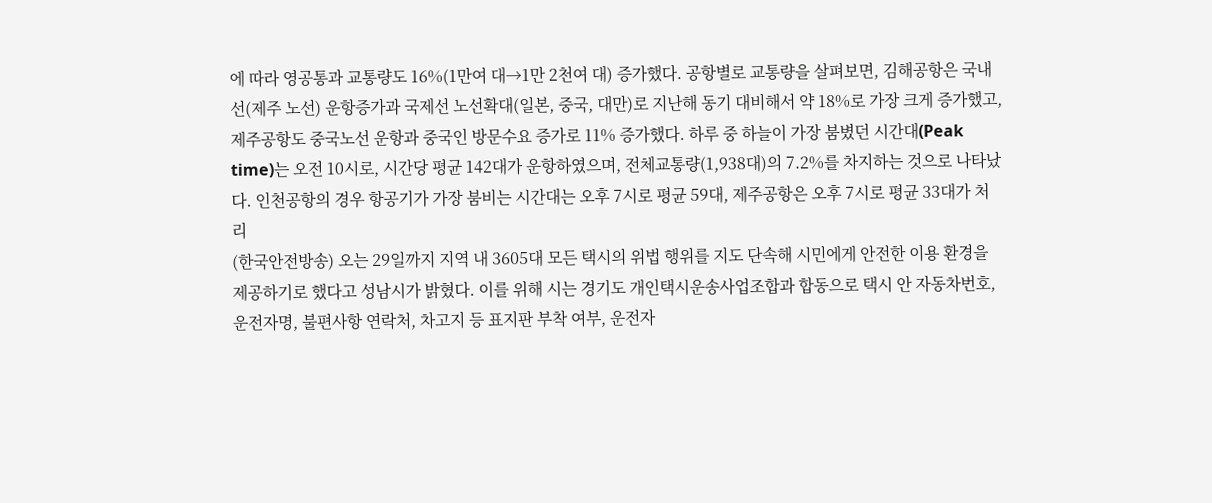에 따라 영공통과 교통량도 16%(1만여 대→1만 2천여 대) 증가했다. 공항별로 교통량을 살펴보면, 김해공항은 국내선(제주 노선) 운항증가과 국제선 노선확대(일본, 중국, 대만)로 지난해 동기 대비해서 약 18%로 가장 크게 증가했고, 제주공항도 중국노선 운항과 중국인 방문수요 증가로 11% 증가했다. 하루 중 하늘이 가장 붐볐던 시간대(Peak time)는 오전 10시로, 시간당 평균 142대가 운항하였으며, 전체교통량(1,938대)의 7.2%를 차지하는 것으로 나타났다. 인천공항의 경우 항공기가 가장 붐비는 시간대는 오후 7시로 평균 59대, 제주공항은 오후 7시로 평균 33대가 처리
(한국안전방송) 오는 29일까지 지역 내 3605대 모든 택시의 위법 행위를 지도 단속해 시민에게 안전한 이용 환경을 제공하기로 했다고 성남시가 밝혔다. 이를 위해 시는 경기도 개인택시운송사업조합과 합동으로 택시 안 자동차번호, 운전자명, 불편사항 연락처, 차고지 등 표지판 부착 여부, 운전자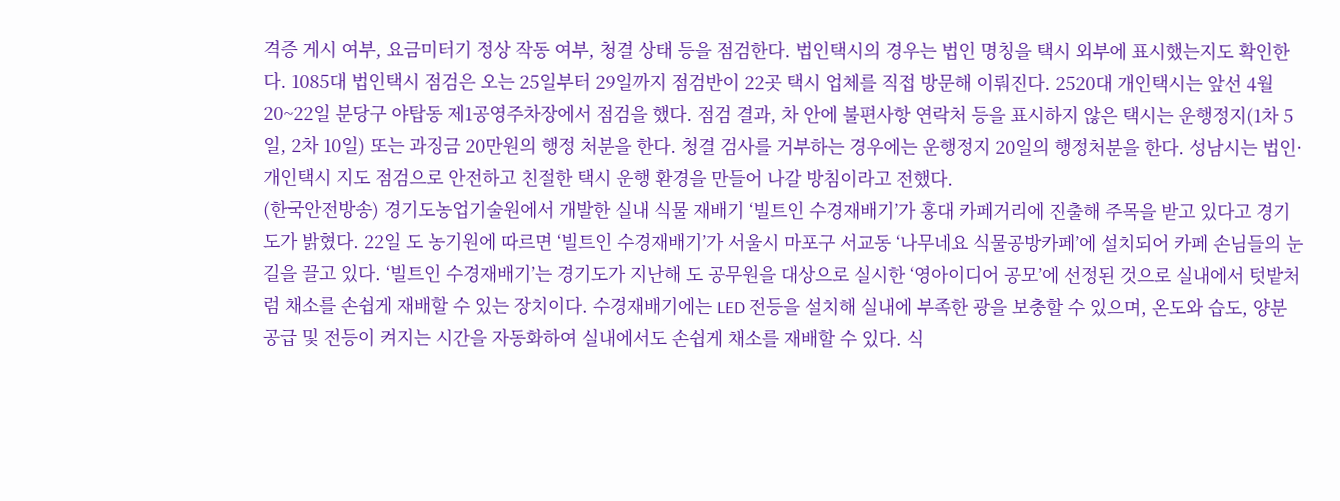격증 게시 여부, 요금미터기 정상 작동 여부, 청결 상태 등을 점검한다. 법인택시의 경우는 법인 명칭을 택시 외부에 표시했는지도 확인한다. 1085대 법인택시 점검은 오는 25일부터 29일까지 점검반이 22곳 택시 업체를 직접 방문해 이뤄진다. 2520대 개인택시는 앞선 4월 20~22일 분당구 야탑동 제1공영주차장에서 점검을 했다. 점검 결과, 차 안에 불편사항 연락처 등을 표시하지 않은 택시는 운행정지(1차 5일, 2차 10일) 또는 과징금 20만원의 행정 처분을 한다. 청결 검사를 거부하는 경우에는 운행정지 20일의 행정처분을 한다. 성남시는 법인·개인택시 지도 점검으로 안전하고 친절한 택시 운행 환경을 만들어 나갈 방침이라고 전했다.
(한국안전방송) 경기도농업기술원에서 개발한 실내 식물 재배기 ‘빌트인 수경재배기’가 홍대 카페거리에 진출해 주목을 받고 있다고 경기도가 밝혔다. 22일 도 농기원에 따르면 ‘빌트인 수경재배기’가 서울시 마포구 서교동 ‘나무네요 식물공방카페’에 설치되어 카페 손님들의 눈길을 끌고 있다. ‘빌트인 수경재배기’는 경기도가 지난해 도 공무원을 대상으로 실시한 ‘영아이디어 공모’에 선정된 것으로 실내에서 텃밭처럼 채소를 손쉽게 재배할 수 있는 장치이다. 수경재배기에는 LED 전등을 설치해 실내에 부족한 광을 보충할 수 있으며, 온도와 습도, 양분 공급 및 전등이 켜지는 시간을 자동화하여 실내에서도 손쉽게 채소를 재배할 수 있다. 식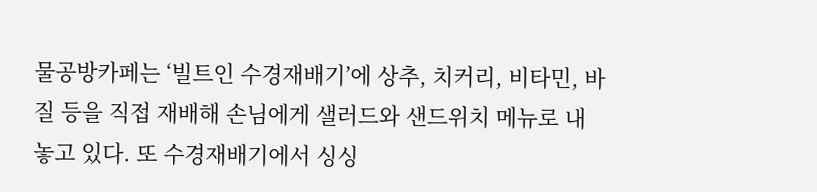물공방카페는 ‘빌트인 수경재배기’에 상추, 치커리, 비타민, 바질 등을 직접 재배해 손님에게 샐러드와 샌드위치 메뉴로 내놓고 있다. 또 수경재배기에서 싱싱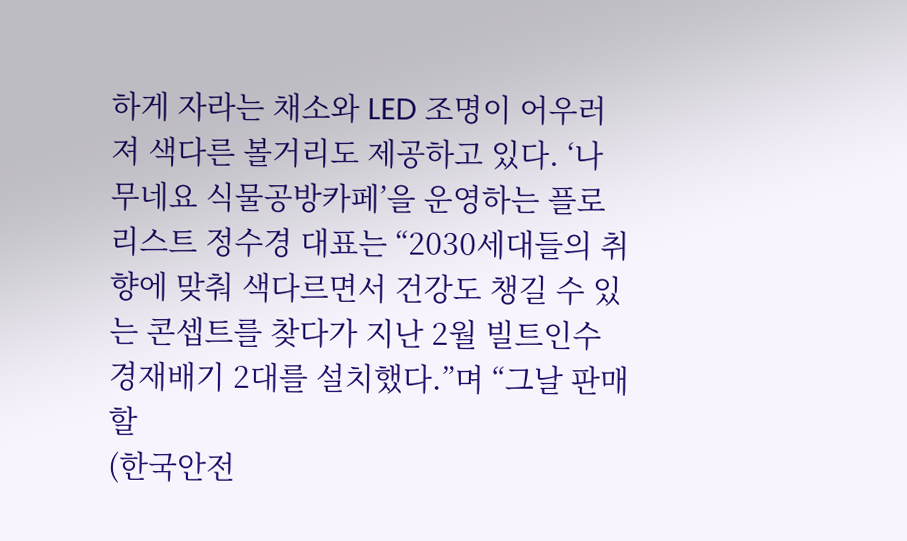하게 자라는 채소와 LED 조명이 어우러져 색다른 볼거리도 제공하고 있다. ‘나무네요 식물공방카페’을 운영하는 플로리스트 정수경 대표는 “2030세대들의 취향에 맞춰 색다르면서 건강도 챙길 수 있는 콘셉트를 찾다가 지난 2월 빌트인수경재배기 2대를 설치했다.”며 “그날 판매할
(한국안전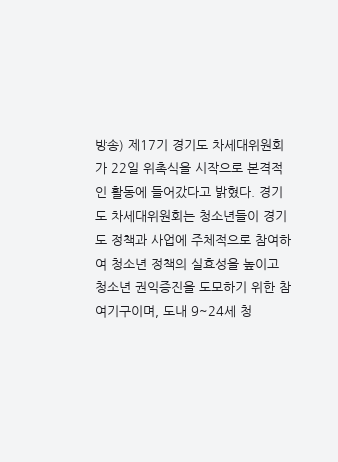방송) 제17기 경기도 차세대위원회가 22일 위촉식을 시작으로 본격적인 활동에 들어갔다고 밝혔다. 경기도 차세대위원회는 청소년들이 경기도 정책과 사업에 주체적으로 참여하여 청소년 정책의 실효성을 높이고 청소년 권익증진을 도모하기 위한 참여기구이며, 도내 9~24세 청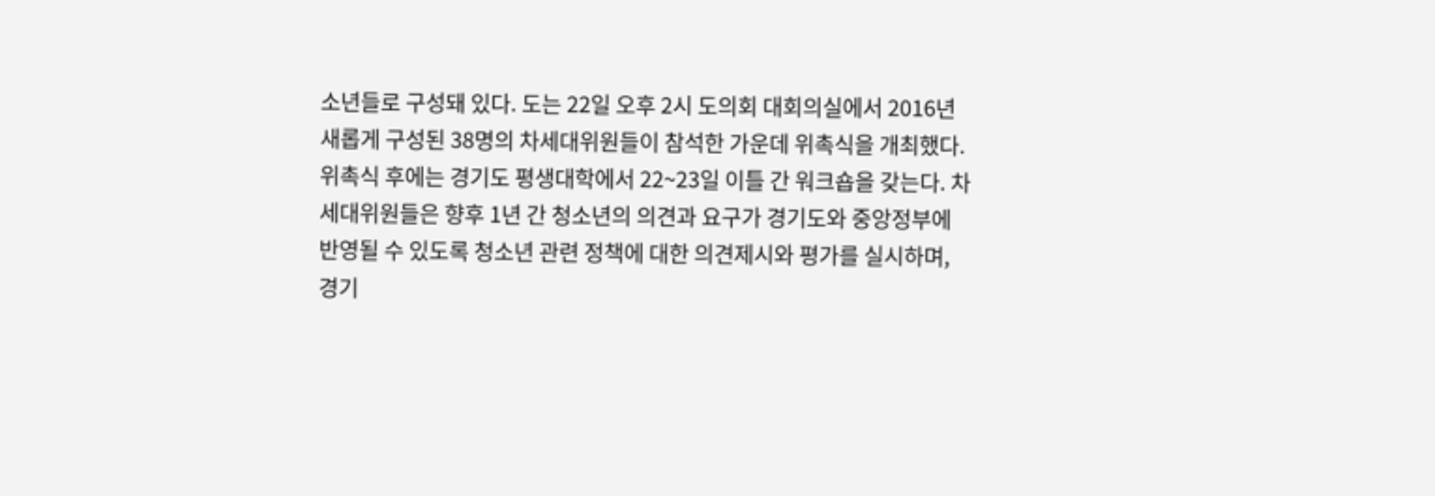소년들로 구성돼 있다. 도는 22일 오후 2시 도의회 대회의실에서 2016년 새롭게 구성된 38명의 차세대위원들이 참석한 가운데 위촉식을 개최했다. 위촉식 후에는 경기도 평생대학에서 22~23일 이틀 간 워크숍을 갖는다. 차세대위원들은 향후 1년 간 청소년의 의견과 요구가 경기도와 중앙정부에 반영될 수 있도록 청소년 관련 정책에 대한 의견제시와 평가를 실시하며, 경기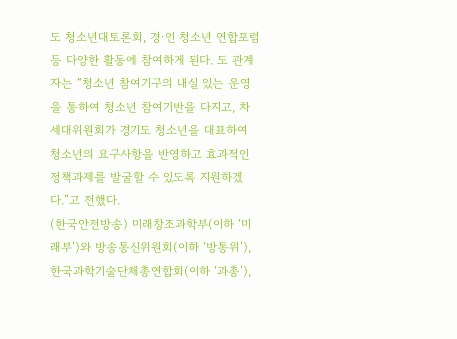도 청소년대토론회, 경·인 청소년 연합포럼 등 다양한 활동에 참여하게 된다. 도 관계자는 “청소년 참여기구의 내실 있는 운영을 통하여 청소년 참여기반을 다지고, 차세대위원회가 경기도 청소년을 대표하여 청소년의 요구사항을 반영하고 효과적인 정책과제를 발굴할 수 있도록 지원하겠다.”고 전했다.
(한국안전방송) 미래창조과학부(이하 ‘미래부’)와 방송통신위원회(이하 ‘방통위’), 한국과학기술단체총연합회(이하 ‘과총’),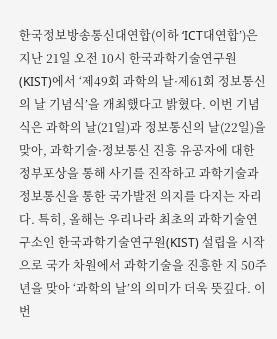한국정보방송통신대연합(이하 ‘ICT대연합’)은 지난 21일 오전 10시 한국과학기술연구원(KIST)에서 ‘제49회 과학의 날·제61회 정보통신의 날 기념식’을 개최했다고 밝혔다. 이번 기념식은 과학의 날(21일)과 정보통신의 날(22일)을 맞아, 과학기술·정보통신 진흥 유공자에 대한 정부포상을 통해 사기를 진작하고 과학기술과 정보통신을 통한 국가발전 의지를 다지는 자리다. 특히, 올해는 우리나라 최초의 과학기술연구소인 한국과학기술연구원(KIST) 설립을 시작으로 국가 차원에서 과학기술을 진흥한 지 50주년을 맞아 ‘과학의 날’의 의미가 더욱 뜻깊다. 이번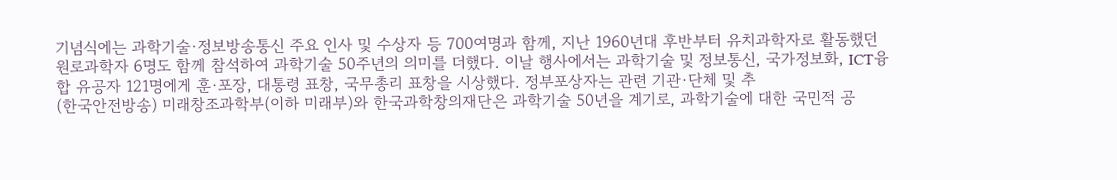기념식에는 과학기술·정보방송통신 주요 인사 및 수상자 등 700여명과 함께, 지난 1960년대 후반부터 유치과학자로 활동했던 원로과학자 6명도 함께 참석하여 과학기술 50주년의 의미를 더했다. 이날 행사에서는 과학기술 및 정보통신, 국가정보화, ICT융합 유공자 121명에게 훈·포장, 대통령 표창, 국무총리 표창을 시상했다. 정부포상자는 관련 기관·단체 및 추
(한국안전방송) 미래창조과학부(이하 미래부)와 한국과학창의재단은 과학기술 50년을 계기로, 과학기술에 대한 국민적 공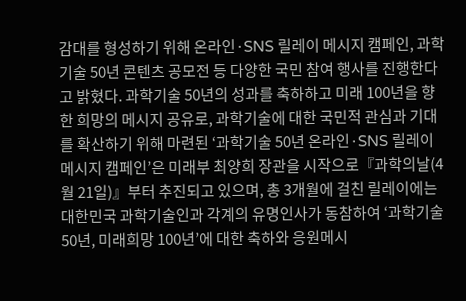감대를 형성하기 위해 온라인·SNS 릴레이 메시지 캠페인, 과학기술 50년 콘텐츠 공모전 등 다양한 국민 참여 행사를 진행한다고 밝혔다. 과학기술 50년의 성과를 축하하고 미래 100년을 향한 희망의 메시지 공유로, 과학기술에 대한 국민적 관심과 기대를 확산하기 위해 마련된 ‘과학기술 50년 온라인·SNS 릴레이 메시지 캠페인’은 미래부 최양희 장관을 시작으로『과학의날(4월 21일)』부터 추진되고 있으며, 총 3개월에 걸친 릴레이에는 대한민국 과학기술인과 각계의 유명인사가 동참하여 ‘과학기술 50년, 미래희망 100년’에 대한 축하와 응원메시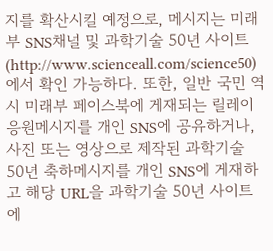지를 확산시킬 예정으로, 메시지는 미래부 SNS채널 및 과학기술 50년 사이트(http://www.scienceall.com/science50)에서 확인 가능하다. 또한, 일반 국민 역시 미래부 페이스북에 게재되는 릴레이 응원메시지를 개인 SNS에 공유하거나, 사진 또는 영상으로 제작된 과학기술 50년 축하메시지를 개인 SNS에 게재하고 해당 URL을 과학기술 50년 사이트에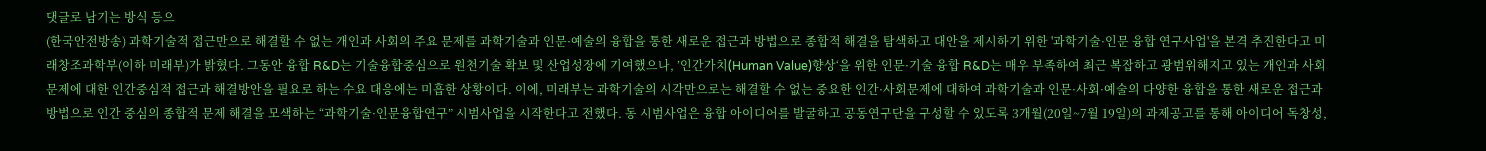댓글로 남기는 방식 등으
(한국안전방송) 과학기술적 접근만으로 해결할 수 없는 개인과 사회의 주요 문제를 과학기술과 인문·예술의 융합을 통한 새로운 접근과 방법으로 종합적 해결을 탐색하고 대안을 제시하기 위한 '과학기술·인문 융합 연구사업'을 본격 추진한다고 미래창조과학부(이하 미래부)가 밝혔다. 그동안 융합 R&D는 기술융합중심으로 원천기술 확보 및 산업성장에 기여했으나, ’인간가치(Human Value)향상‘을 위한 인문·기술 융합 R&D는 매우 부족하여 최근 복잡하고 광범위해지고 있는 개인과 사회문제에 대한 인간중심적 접근과 해결방안을 필요로 하는 수요 대응에는 미흡한 상황이다. 이에, 미래부는 과학기술의 시각만으로는 해결할 수 없는 중요한 인간·사회문제에 대하여 과학기술과 인문·사회·예술의 다양한 융합을 통한 새로운 접근과 방법으로 인간 중심의 종합적 문제 해결을 모색하는 “과학기술·인문융합연구” 시범사업을 시작한다고 전했다. 동 시범사업은 융합 아이디어를 발굴하고 공동연구단을 구성할 수 있도록 3개월(20일~7월 19일)의 과제공고를 통해 아이디어 독창성,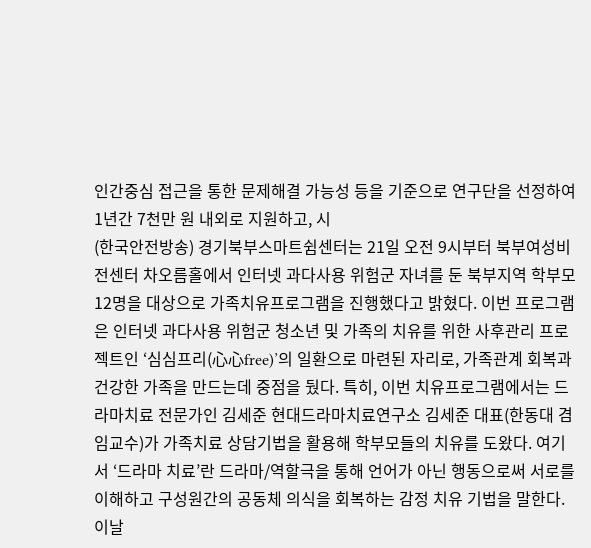인간중심 접근을 통한 문제해결 가능성 등을 기준으로 연구단을 선정하여 1년간 7천만 원 내외로 지원하고, 시
(한국안전방송) 경기북부스마트쉼센터는 21일 오전 9시부터 북부여성비전센터 차오름홀에서 인터넷 과다사용 위험군 자녀를 둔 북부지역 학부모 12명을 대상으로 가족치유프로그램을 진행했다고 밝혔다. 이번 프로그램은 인터넷 과다사용 위험군 청소년 및 가족의 치유를 위한 사후관리 프로젝트인 ‘심심프리(心心free)’의 일환으로 마련된 자리로, 가족관계 회복과 건강한 가족을 만드는데 중점을 뒀다. 특히, 이번 치유프로그램에서는 드라마치료 전문가인 김세준 현대드라마치료연구소 김세준 대표(한동대 겸임교수)가 가족치료 상담기법을 활용해 학부모들의 치유를 도왔다. 여기서 ‘드라마 치료’란 드라마/역할극을 통해 언어가 아닌 행동으로써 서로를 이해하고 구성원간의 공동체 의식을 회복하는 감정 치유 기법을 말한다. 이날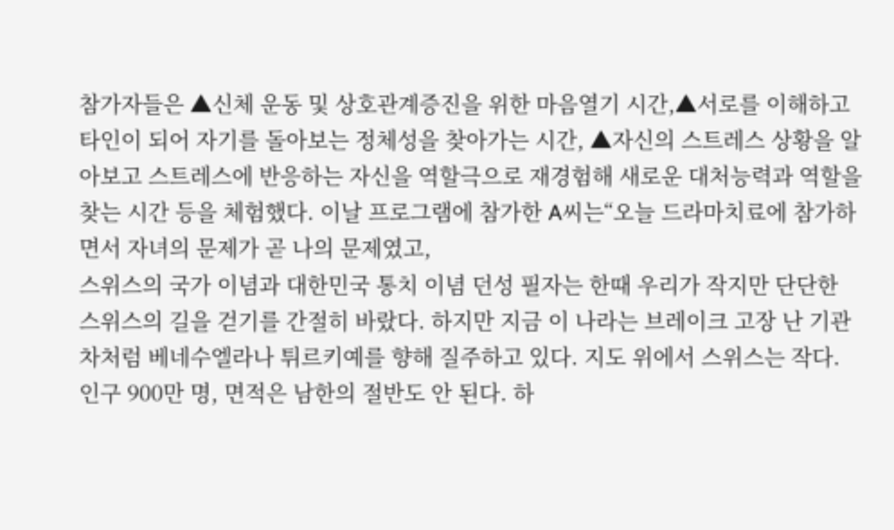참가자들은 ▲신체 운동 및 상호관계증진을 위한 마음열기 시간,▲서로를 이해하고 타인이 되어 자기를 돌아보는 정체성을 찾아가는 시간, ▲자신의 스트레스 상황을 알아보고 스트레스에 반응하는 자신을 역할극으로 재경험해 새로운 대처능력과 역할을 찾는 시간 등을 체험했다. 이날 프로그램에 참가한 A씨는“오늘 드라마치료에 참가하면서 자녀의 문제가 곧 나의 문제였고,
스위스의 국가 이념과 대한민국 통치 이념 던성 필자는 한때 우리가 작지만 단단한 스위스의 길을 걷기를 간절히 바랐다. 하지만 지금 이 나라는 브레이크 고장 난 기관차처럼 베네수엘라나 튀르키예를 향해 질주하고 있다. 지도 위에서 스위스는 작다. 인구 900만 명, 면적은 남한의 절반도 안 된다. 하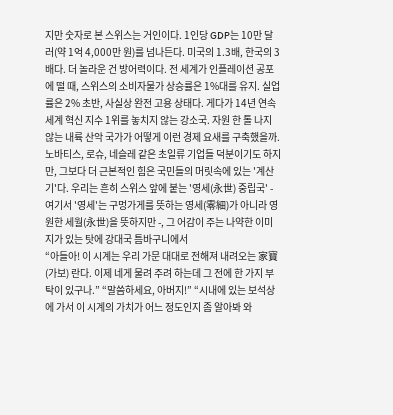지만 숫자로 본 스위스는 거인이다. 1인당 GDP는 10만 달러(약 1억 4,000만 원)를 넘나든다. 미국의 1.3배, 한국의 3배다. 더 놀라운 건 방어력이다. 전 세계가 인플레이션 공포에 떨 때, 스위스의 소비자물가 상승률은 1%대를 유지. 실업률은 2% 초반, 사실상 완전 고용 상태다. 게다가 14년 연속 세계 혁신 지수 1위를 놓치지 않는 강소국. 자원 한 톨 나지 않는 내륙 산악 국가가 어떻게 이런 경제 요새를 구축했을까. 노바티스, 로슈, 네슬레 같은 초일류 기업들 덕분이기도 하지만, 그보다 더 근본적인 힘은 국민들의 머릿속에 있는 '계산기'다. 우리는 흔히 스위스 앞에 붙는 '영세(永世) 중립국' - 여기서 '영세'는 구멍가게를 뜻하는 영세(零細)가 아니라 영원한 세월(永世)을 뜻하지만 -, 그 어감이 주는 나약한 이미지가 있는 탓에 강대국 틈바구니에서
“아들아! 이 시계는 우리 가문 대대로 전해져 내려오는 家寶(가보) 란다. 이제 네게 물려 주려 하는데 그 전에 한 가지 부탁이 있구나.” “말씀하세요, 아버지!” “시내에 있는 보석상에 가서 이 시계의 가치가 어느 정도인지 좀 알아봐 와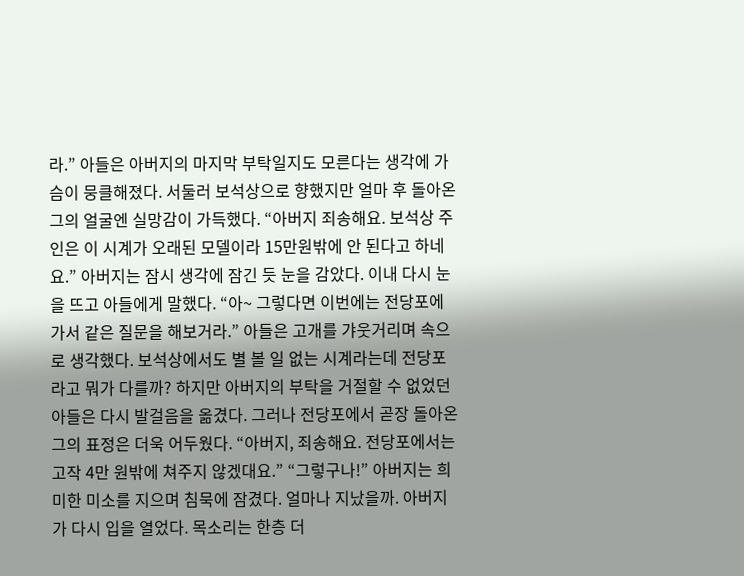라.” 아들은 아버지의 마지막 부탁일지도 모른다는 생각에 가슴이 뭉클해졌다. 서둘러 보석상으로 향했지만 얼마 후 돌아온 그의 얼굴엔 실망감이 가득했다. “아버지 죄송해요. 보석상 주인은 이 시계가 오래된 모델이라 15만원밖에 안 된다고 하네요.” 아버지는 잠시 생각에 잠긴 듯 눈을 감았다. 이내 다시 눈을 뜨고 아들에게 말했다. “아~ 그렇다면 이번에는 전당포에 가서 같은 질문을 해보거라.” 아들은 고개를 갸웃거리며 속으로 생각했다. 보석상에서도 별 볼 일 없는 시계라는데 전당포라고 뭐가 다를까? 하지만 아버지의 부탁을 거절할 수 없었던 아들은 다시 발걸음을 옮겼다. 그러나 전당포에서 곧장 돌아온 그의 표정은 더욱 어두웠다. “아버지, 죄송해요. 전당포에서는 고작 4만 원밖에 쳐주지 않겠대요.” “그렇구나!” 아버지는 희미한 미소를 지으며 침묵에 잠겼다. 얼마나 지났을까. 아버지가 다시 입을 열었다. 목소리는 한층 더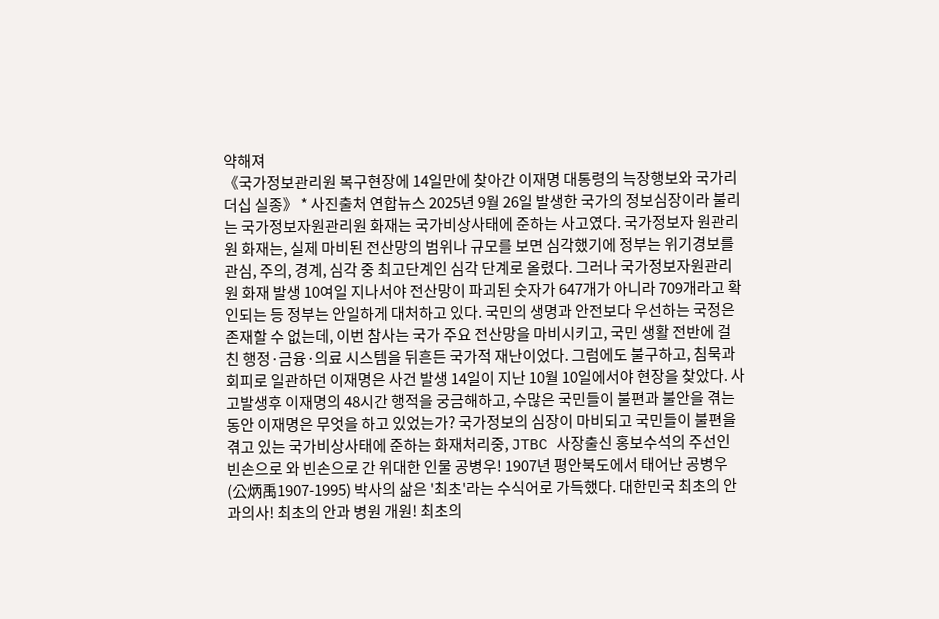약해져
《국가정보관리원 복구현장에 14일만에 찾아간 이재명 대통령의 늑장행보와 국가리더십 실종》 * 사진출처 연합뉴스 2025년 9월 26일 발생한 국가의 정보심장이라 불리는 국가정보자원관리원 화재는 국가비상사태에 준하는 사고였다. 국가정보자 원관리원 화재는, 실제 마비된 전산망의 범위나 규모를 보면 심각했기에 정부는 위기경보를 관심, 주의, 경계, 심각 중 최고단계인 심각 단계로 올렸다. 그러나 국가정보자원관리원 화재 발생 10여일 지나서야 전산망이 파괴된 숫자가 647개가 아니라 709개라고 확인되는 등 정부는 안일하게 대처하고 있다. 국민의 생명과 안전보다 우선하는 국정은 존재할 수 없는데, 이번 참사는 국가 주요 전산망을 마비시키고, 국민 생활 전반에 걸친 행정·금융·의료 시스템을 뒤흔든 국가적 재난이었다. 그럼에도 불구하고, 침묵과 회피로 일관하던 이재명은 사건 발생 14일이 지난 10월 10일에서야 현장을 찾았다. 사고발생후 이재명의 48시간 행적을 궁금해하고, 수많은 국민들이 불편과 불안을 겪는 동안 이재명은 무엇을 하고 있었는가? 국가정보의 심장이 마비되고 국민들이 불편을 겪고 있는 국가비상사태에 준하는 화재처리중, JTBC 사장출신 홍보수석의 주선인
빈손으로 와 빈손으로 간 위대한 인물 공병우! 1907년 평안북도에서 태어난 공병우(公炳禹1907-1995) 박사의 삶은 '최초'라는 수식어로 가득했다. 대한민국 최초의 안과의사! 최초의 안과 병원 개원! 최초의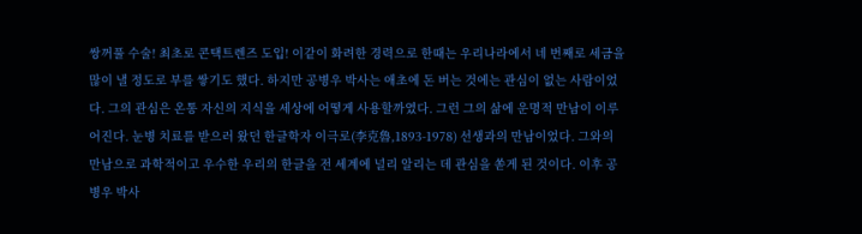쌍꺼풀 수술! 최초로 콘택트렌즈 도입! 이같이 화려한 경력으로 한때는 우리나라에서 네 번째로 세금을 많이 낼 정도로 부를 쌓기도 했다. 하지만 공병우 박사는 애초에 돈 버는 것에는 관심이 없는 사람이었다. 그의 관심은 온통 자신의 지식을 세상에 어떻게 사용할까였다. 그런 그의 삶에 운명적 만남이 이루어진다. 눈병 치료를 받으러 왔던 한글학자 이극로(李克魯,1893-1978) 선생과의 만남이었다. 그와의 만남으로 과학적이고 우수한 우리의 한글을 전 세계에 널리 알리는 데 관심을 쏟게 된 것이다. 이후 공병우 박사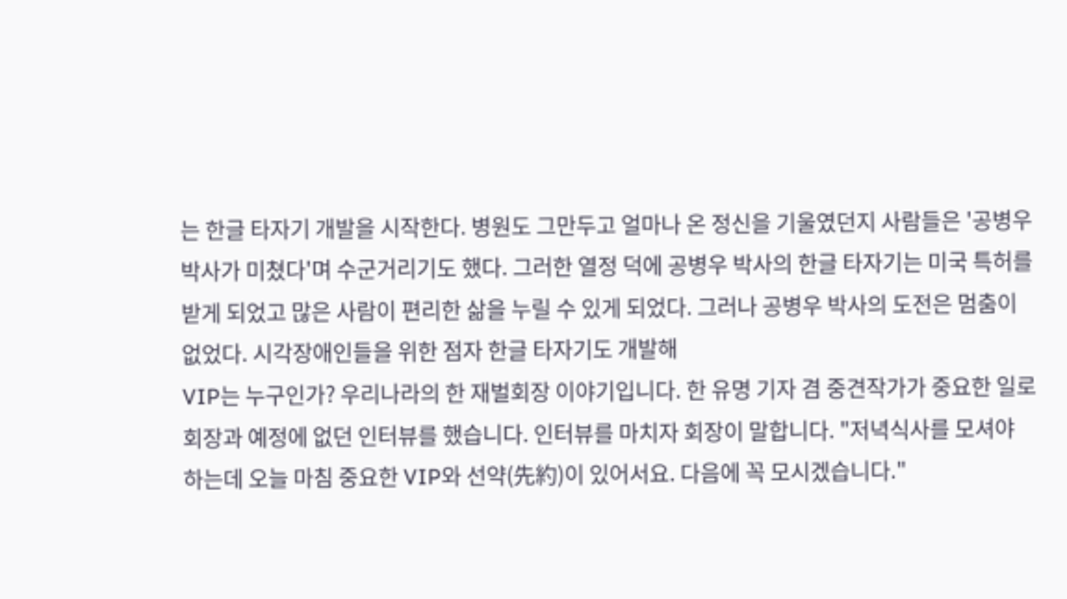는 한글 타자기 개발을 시작한다. 병원도 그만두고 얼마나 온 정신을 기울였던지 사람들은 '공병우 박사가 미쳤다'며 수군거리기도 했다. 그러한 열정 덕에 공병우 박사의 한글 타자기는 미국 특허를 받게 되었고 많은 사람이 편리한 삶을 누릴 수 있게 되었다. 그러나 공병우 박사의 도전은 멈춤이 없었다. 시각장애인들을 위한 점자 한글 타자기도 개발해
VIP는 누구인가? 우리나라의 한 재벌회장 이야기입니다. 한 유명 기자 겸 중견작가가 중요한 일로 회장과 예정에 없던 인터뷰를 했습니다. 인터뷰를 마치자 회장이 말합니다. "저녁식사를 모셔야 하는데 오늘 마침 중요한 VIP와 선약(先約)이 있어서요. 다음에 꼭 모시겠습니다."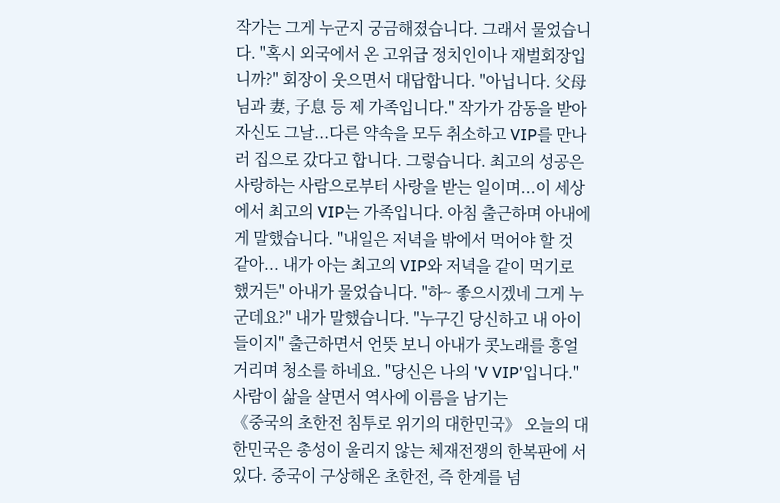작가는 그게 누군지 궁금해졌습니다. 그래서 물었습니다. "혹시 외국에서 온 고위급 정치인이나 재벌회장입니까?" 회장이 웃으면서 대답합니다. "아닙니다. 父母님과 妻, 子息 등 제 가족입니다." 작가가 감동을 받아 자신도 그날...다른 약속을 모두 취소하고 VIP를 만나러 집으로 갔다고 합니다. 그렇습니다. 최고의 성공은 사랑하는 사람으로부터 사랑을 받는 일이며...이 세상에서 최고의 VIP는 가족입니다. 아침 출근하며 아내에게 말했습니다. "내일은 저녁을 밖에서 먹어야 할 것 같아... 내가 아는 최고의 VIP와 저녁을 같이 먹기로 했거든" 아내가 물었습니다. "하~ 좋으시겠네 그게 누군데요?" 내가 말했습니다. "누구긴 당신하고 내 아이들이지" 출근하면서 언뜻 보니 아내가 콧노래를 흥얼거리며 청소를 하네요. "당신은 나의 'V VIP'입니다." 사람이 삶을 살면서 역사에 이름을 남기는
《중국의 초한전 침투로 위기의 대한민국》 오늘의 대한민국은 총성이 울리지 않는 체재전쟁의 한복판에 서 있다. 중국이 구상해온 초한전, 즉 한계를 넘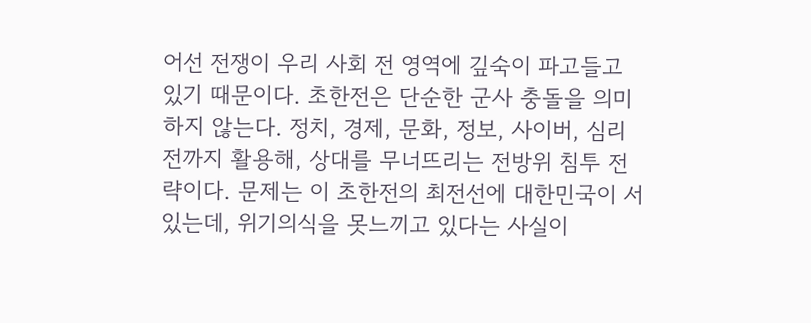어선 전쟁이 우리 사회 전 영역에 깊숙이 파고들고 있기 때문이다. 초한전은 단순한 군사 충돌을 의미하지 않는다. 정치, 경제, 문화, 정보, 사이버, 심리전까지 활용해, 상대를 무너뜨리는 전방위 침투 전략이다. 문제는 이 초한전의 최전선에 대한민국이 서 있는데, 위기의식을 못느끼고 있다는 사실이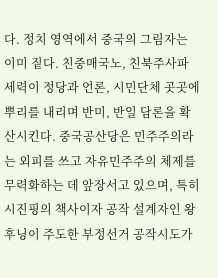다. 정치 영역에서 중국의 그림자는 이미 짙다. 친중매국노, 친북주사파 세력이 정당과 언론, 시민단체 곳곳에 뿌리를 내리며 반미, 반일 담론을 확산시킨다. 중국공산당은 민주주의라는 외피를 쓰고 자유민주주의 체제를 무력화하는 데 앞장서고 있으며, 특히 시진핑의 책사이자 공작 설계자인 왕후닝이 주도한 부정선거 공작시도가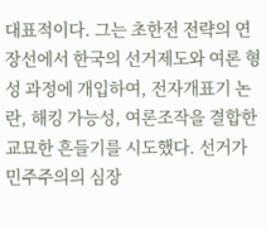대표적이다. 그는 초한전 전략의 연장선에서 한국의 선거제도와 여론 형성 과정에 개입하여, 전자개표기 논란, 해킹 가능성, 여론조작을 결합한 교묘한 흔들기를 시도했다. 선거가 민주주의의 심장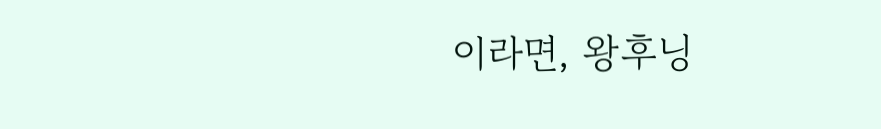이라면, 왕후닝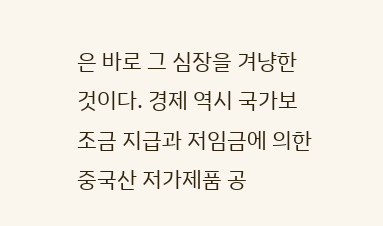은 바로 그 심장을 겨냥한 것이다. 경제 역시 국가보조금 지급과 저임금에 의한 중국산 저가제품 공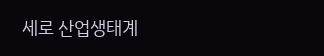세로 산업생태계